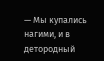— Мы купались нагими, и в детородный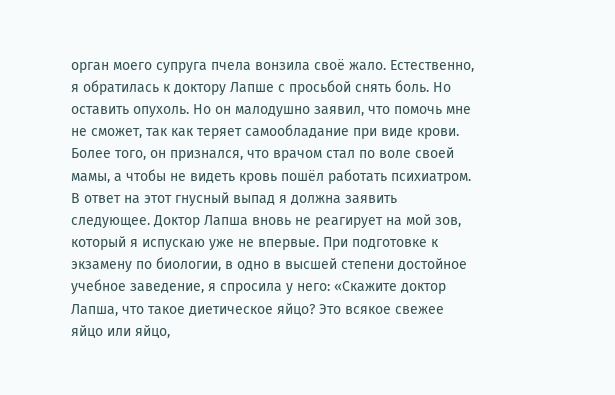орган моего супруга пчела вонзила своё жало. Естественно, я обратилась к доктору Лапше с просьбой снять боль. Но оставить опухоль. Но он малодушно заявил, что помочь мне не сможет, так как теряет самообладание при виде крови. Более того, он признался, что врачом стал по воле своей мамы, а чтобы не видеть кровь пошёл работать психиатром. В ответ на этот гнусный выпад я должна заявить следующее. Доктор Лапша вновь не реагирует на мой зов, который я испускаю уже не впервые. При подготовке к экзамену по биологии, в одно в высшей степени достойное учебное заведение, я спросила у него: «Скажите доктор Лапша, что такое диетическое яйцо? Это всякое свежее яйцо или яйцо,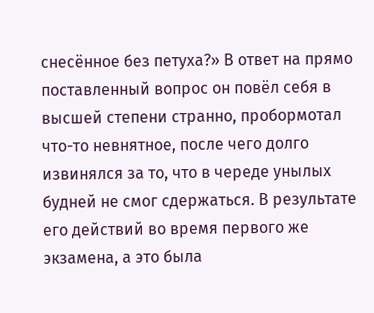снесённое без петуха?» В ответ на прямо поставленный вопрос он повёл себя в высшей степени странно, пробормотал что-то невнятное, после чего долго извинялся за то, что в череде унылых будней не смог сдержаться. В результате его действий во время первого же экзамена, а это была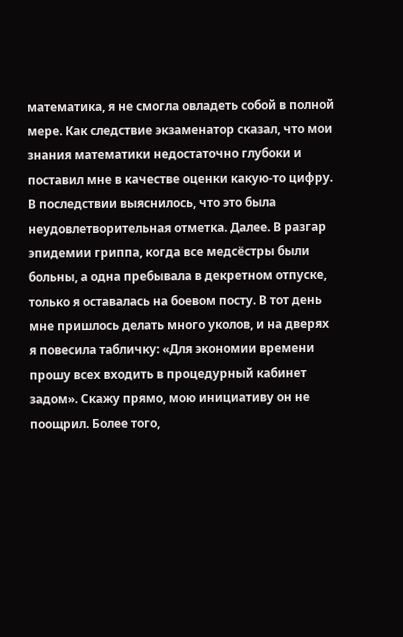математика, я не смогла овладеть собой в полной мере. Как следствие экзаменатор сказал, что мои знания математики недостаточно глубоки и поставил мне в качестве оценки какую-то цифру. В последствии выяснилось, что это была неудовлетворительная отметка. Далее. В разгар эпидемии гриппа, когда все медсёстры были больны, а одна пребывала в декретном отпуске, только я оставалась на боевом посту. В тот день мне пришлось делать много уколов, и на дверях я повесила табличку: «Для экономии времени прошу всех входить в процедурный кабинет задом». Скажу прямо, мою инициативу он не поощрил. Более того,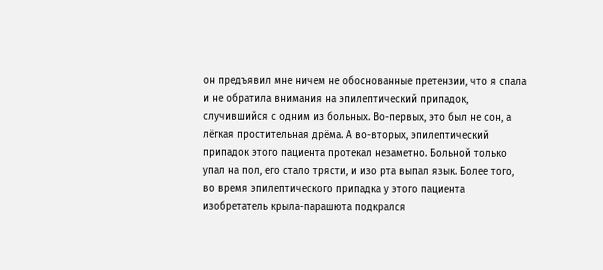он предъявил мне ничем не обоснованные претензии, что я спала и не обратила внимания на эпилептический припадок, случившийся с одним из больных. Во-первых, это был не сон, а лёгкая простительная дрёма. А во-вторых, эпилептический припадок этого пациента протекал незаметно. Больной только упал на пол, его стало трясти, и изо рта выпал язык. Более того, во время эпилептического припадка у этого пациента изобретатель крыла-парашюта подкрался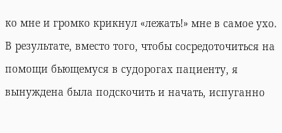ко мне и громко крикнул «лежать!» мне в самое ухо. В результате, вместо того, чтобы сосредоточиться на помощи бьющемуся в судорогах пациенту, я вынуждена была подскочить и начать, испуганно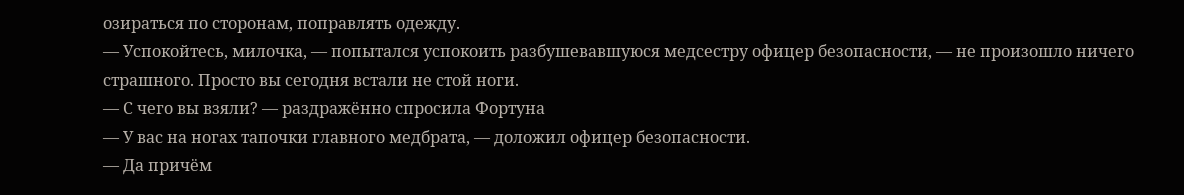озираться по сторонам, поправлять одежду.
— Успокойтесь, милочка, — попытался успокоить разбушевавшуюся медсестру офицер безопасности, — не произошло ничего страшного. Просто вы сегодня встали не стой ноги.
— С чего вы взяли? — раздражённо спросила Фортуна
— У вас на ногах тапочки главного медбрата, — доложил офицер безопасности.
— Да причём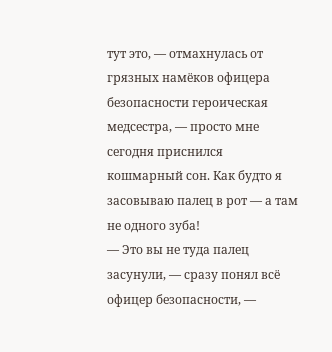тут это, — отмахнулась от грязных намёков офицера безопасности героическая медсестра, — просто мне сегодня приснился кошмарный сон. Как будто я засовываю палец в рот — а там не одного зуба!
— Это вы не туда палец засунули, — сразу понял всё офицер безопасности, —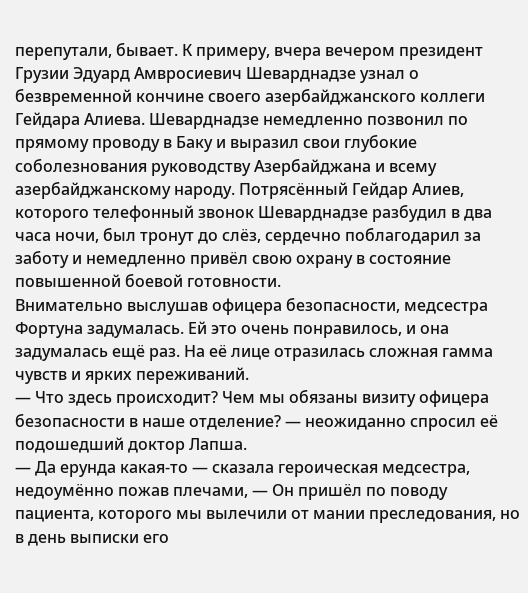перепутали, бывает. К примеру, вчера вечером президент Грузии Эдуард Амвросиевич Шеварднадзе узнал о безвременной кончине своего азербайджанского коллеги Гейдара Алиева. Шеварднадзе немедленно позвонил по прямому проводу в Баку и выразил свои глубокие соболезнования руководству Азербайджана и всему азербайджанскому народу. Потрясённый Гейдар Алиев, которого телефонный звонок Шеварднадзе разбудил в два часа ночи, был тронут до слёз, сердечно поблагодарил за заботу и немедленно привёл свою охрану в состояние повышенной боевой готовности.
Внимательно выслушав офицера безопасности, медсестра Фортуна задумалась. Ей это очень понравилось, и она задумалась ещё раз. На её лице отразилась сложная гамма чувств и ярких переживаний.
— Что здесь происходит? Чем мы обязаны визиту офицера безопасности в наше отделение? — неожиданно спросил её подошедший доктор Лапша.
— Да ерунда какая-то — сказала героическая медсестра, недоумённо пожав плечами, — Он пришёл по поводу пациента, которого мы вылечили от мании преследования, но в день выписки его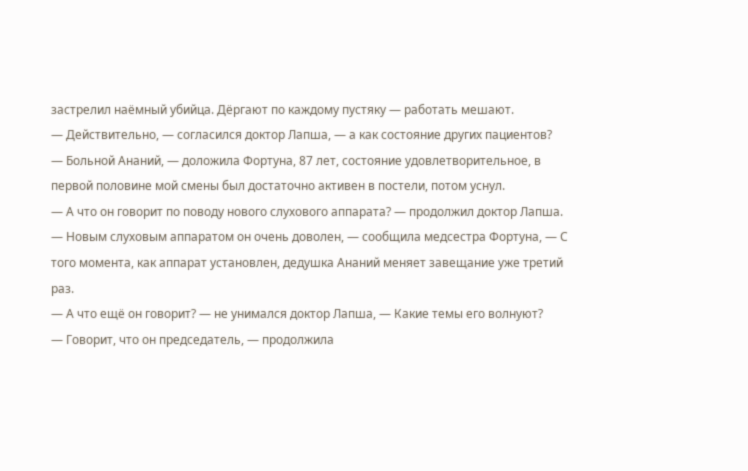застрелил наёмный убийца. Дёргают по каждому пустяку — работать мешают.
— Действительно, — согласился доктор Лапша, — а как состояние других пациентов?
— Больной Ананий, — доложила Фортуна, 87 лет, состояние удовлетворительное, в первой половине мой смены был достаточно активен в постели, потом уснул.
— А что он говорит по поводу нового слухового аппарата? — продолжил доктор Лапша.
— Новым слуховым аппаратом он очень доволен, — сообщила медсестра Фортуна, — С того момента, как аппарат установлен, дедушка Ананий меняет завещание уже третий раз.
— А что ещё он говорит? — не унимался доктор Лапша, — Какие темы его волнуют?
— Говорит, что он председатель, — продолжила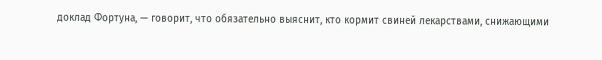доклад Фортуна, — говорит, что обязательно выяснит, кто кормит свиней лекарствами, снижающими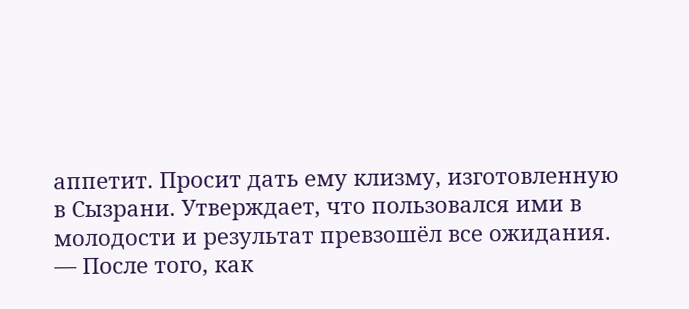аппетит. Просит дать ему клизму, изготовленную в Сызрани. Утверждает, что пользовался ими в молодости и результат превзошёл все ожидания.
— После того, как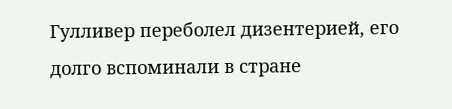Гулливер переболел дизентерией, его долго вспоминали в стране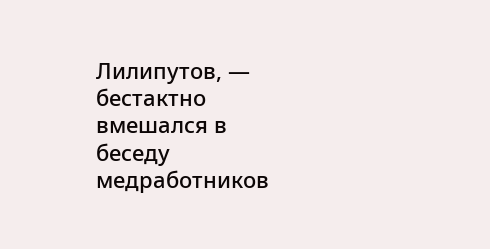Лилипутов, — бестактно вмешался в беседу медработников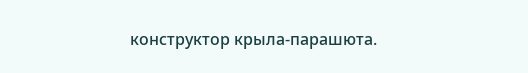конструктор крыла-парашюта.